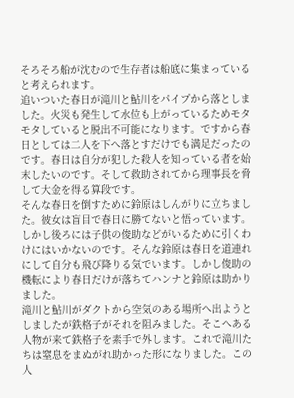そろそろ船が沈むので生存者は船底に集まっていると考えられます。
追いついた春日が滝川と鮎川をパイプから落としました。火災も発生して水位も上がっているためモタモタしていると脱出不可能になります。ですから春日としては二人を下へ落とすだけでも満足だったのです。春日は自分が犯した殺人を知っている者を始末したいのです。そして救助されてから理事長を脅して大金を得る算段です。
そんな春日を倒すために鈴原はしんがりに立ちました。彼女は盲目で春日に勝てないと悟っています。しかし後ろには子供の俊助などがいるために引くわけにはいかないのです。そんな鈴原は春日を道連れにして自分も飛び降りる気でいます。しかし俊助の機転により春日だけが落ちてハンナと鈴原は助かりました。
滝川と鮎川がダクトから空気のある場所へ出ようとしましたが鉄格子がそれを阻みました。そこへある人物が来て鉄格子を素手で外します。これで滝川たちは窒息をまぬがれ助かった形になりました。この人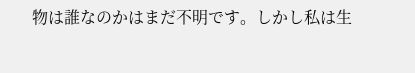物は誰なのかはまだ不明です。しかし私は生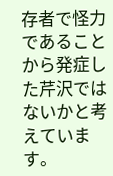存者で怪力であることから発症した芹沢ではないかと考えています。